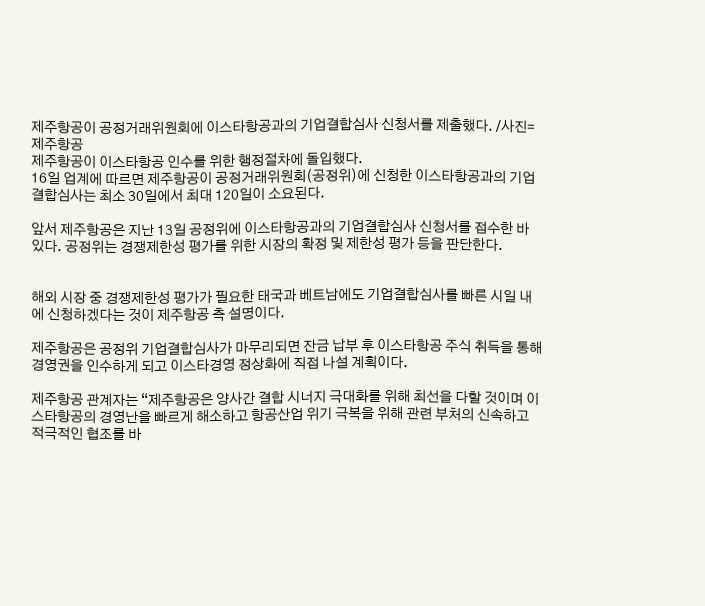제주항공이 공정거래위원회에 이스타항공과의 기업결합심사 신청서를 제출했다. /사진=제주항공
제주항공이 이스타항공 인수를 위한 행정절차에 돌입했다.
16일 업계에 따르면 제주항공이 공정거래위원회(공정위)에 신청한 이스타항공과의 기업결합심사는 최소 30일에서 최대 120일이 소요된다.

앞서 제주항공은 지난 13일 공정위에 이스타항공과의 기업결합심사 신청서를 접수한 바 있다. 공정위는 경쟁제한성 평가를 위한 시장의 확정 및 제한성 평가 등을 판단한다.


해외 시장 중 경쟁제한성 평가가 필요한 태국과 베트남에도 기업결합심사를 빠른 시일 내에 신청하겠다는 것이 제주항공 측 설명이다.

제주항공은 공정위 기업결합심사가 마무리되면 잔금 납부 후 이스타항공 주식 취득을 통해 경영권을 인수하게 되고 이스타경영 정상화에 직접 나설 계획이다.

제주항공 관계자는 “제주항공은 양사간 결합 시너지 극대화를 위해 최선을 다할 것이며 이스타항공의 경영난을 빠르게 해소하고 항공산업 위기 극복을 위해 관련 부처의 신속하고 적극적인 협조를 바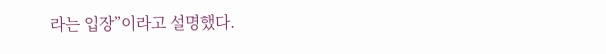라는 입장”이라고 설명했다.